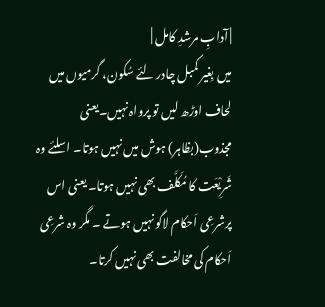| آدابِ مرشدِ کامل |
میں بِغیر کمبل چادر لئے سُکون، گرمیوں میں لحاف اوڑھ لیں تو پرواہ نہیں۔یعنی مجذوب(بظاہر) ہوش میں نہیں ہوتا۔ اسلئے وہ شَرِیْعَت کا مُکَلَّف بھی نہیں ہوتا۔ یعنی اس پرشرعِی اَحکام لاگو نہیں ہوتے ۔ مگر وہ شرعِی اَحکام کی مخالفت بھی نہیں کرتا۔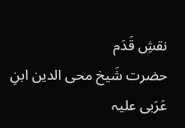نقشِ قَدَم
حضرت شَیخ محی الدین ابنِ عَرَبی علیہ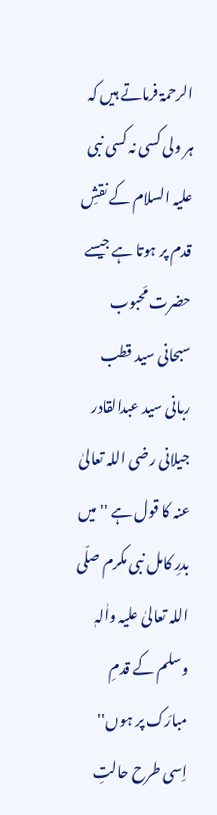الرحمۃ فرماتے ہیں کہ ہر ولی کسی نہ کسی نبی علیہ السلام کے نقشِ قدم پر ہوتا ہے جیسے حضرت مَحبوب سبحانی سید قطب ربانی سید عبدالقادر جیلانی رضی اللہ تعالیٰ عنہ کا قول ہے ''میں بدرِ کامل نبی مکرم صلّی اللہ تعالیٰ علیہ واٰلہٖ وسلم کے قدمِ مبارَک پر ہوں''
اِسی طرح حالتِ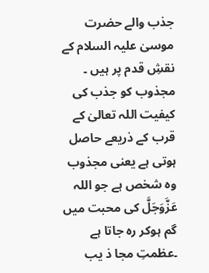جذب والے حضرت موسیٰ علیہ السلام کے نقشِ قدم پر ہیں ۔ مجذوب کو جذب کی کیفیت اللہ تعالیٰ کے قرب کے ذریعے حاصل ہوتی ہے یعنی مجذوب وہ شخص ہے جو اللہ عَزَّوَجَلَّ کی محبت میں گم ہوکر رہ جاتا ہے ۔عظمتِ مجا ذ یب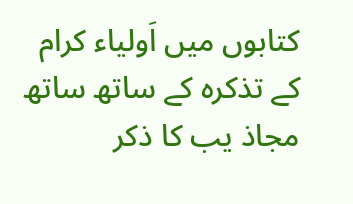کتابوں میں اَولیاء کرام کے تذکرہ کے ساتھ ساتھ مجاذ یب کا ذکر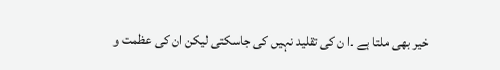خیر بھی ملتا ہے ۔ا ن کی تقلید نہیں کی جاسکتی لیکن ان کی عظمت و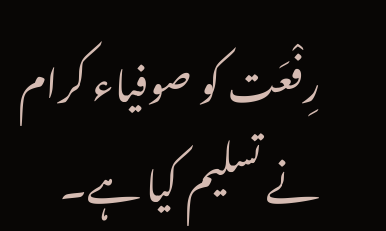رِفْعَت کو صوفیاء کرام نے تسلیم کیا ہے۔